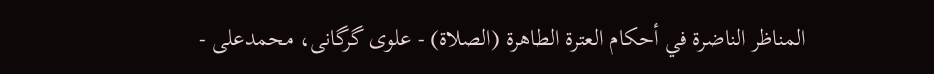المناظر الناضرة في أحکام العترة الطاهرة (الصلاة) - علوی گرگانی، محمدعلی -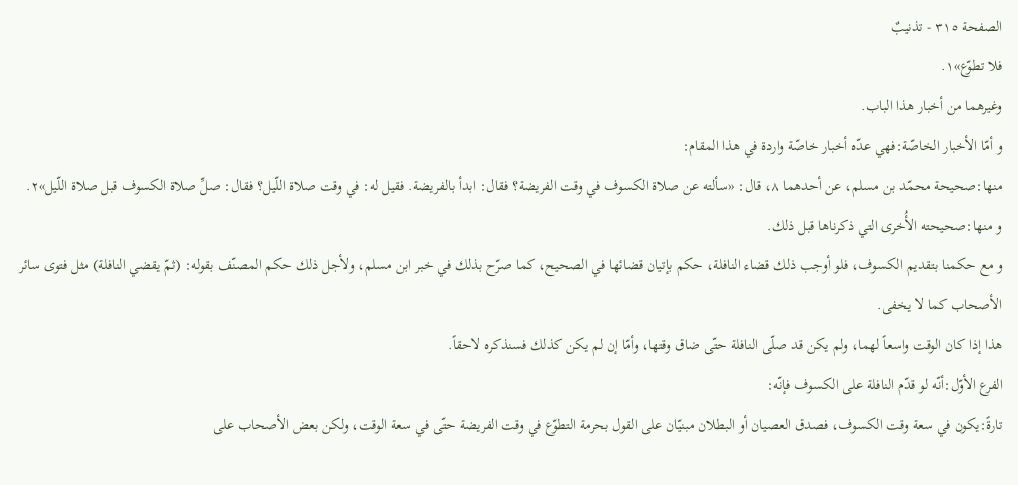الصفحة ٣١٥ - تذنيبٌ
فلا تطوّع»١.
وغيرهما من أخبار هذا الباب.
و أمّا الأخبار الخاصّة:فهي عدّه أخبار خاصّة واردة في هذا المقام:
منها:صحيحة محمّد بن مسلم، عن أحدهما ٨، قال: «سألته عن صلاة الكسوف في وقت الفريضة؟ فقال: ابدأ بالفريضة. فقيل له: في وقت صلاة اللّيل؟ فقال: صلِّ صلاة الكسوف قبل صلاة اللّيل»٢.
و منها:صحيحته الأُخرى التي ذكرناها قبل ذلك.
و مع حكمنا بتقديم الكسوف، فلو أوجب ذلك قضاء النافلة، حكم بإتيان قضائها في الصحيح، كما صرّح بذلك في خبر ابن مسلم، ولأجل ذلك حكم المصنّف بقوله: (ثمّ يقضي النافلة) مثل فتوى سائر الأصحاب كما لا يخفى.
هذا إذا كان الوقت واسعاً لهما، ولم يكن قد صلّى النافلة حتّى ضاق وقتها، وأمّا إن لم يكن كذلك فسنذكره لاحقاً.
الفرع الأوّل:أنّه لو قدّم النافلة على الكسوف فإنّه:
تارةً:يكون في سعة وقت الكسوف، فصدق العصيان أو البطلان مبنيّان على القول بحرمة التطوّع في وقت الفريضة حتّى في سعة الوقت، ولكن بعض الأصحاب على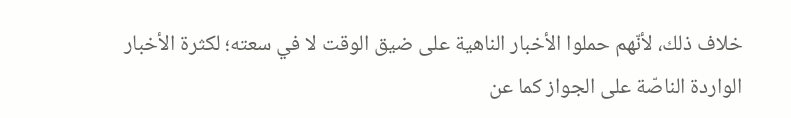خلاف ذلك، لأنّهم حملوا الأخبار الناهية على ضيق الوقت لا في سعته؛ لكثرة الأخبار الواردة الناصّة على الجواز كما عن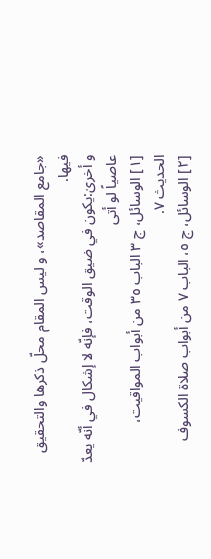«جامع المقاصد»، و ليس المقام محلّ ذكرها والتحقيق فيها.
و أخرىٰ:يكون في ضيق الوقت، فإنّه لا إشكال في أنّه يعدّ عاصياً لو أتى
[١] الوسائل، ج ٣ الباب ٣٥ من أبواب المواقيت، الحديث ٧.
[٢] الوسائل، ج ٥، الباب ٧ من أبواب صلاة الكسوف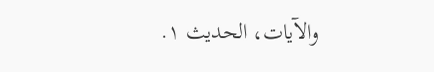والآيات، الحديث ١.